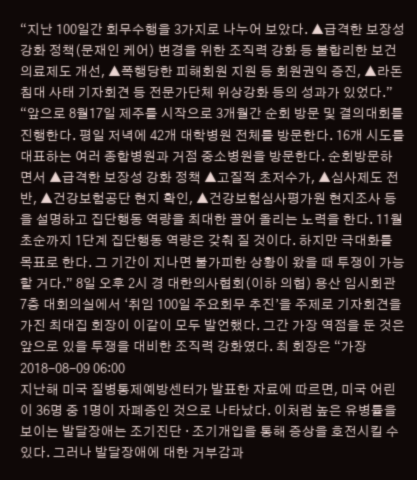“지난 100일간 회무수행을 3가지로 나누어 보았다. ▲급격한 보장성 강화 정책(문재인 케어) 변경을 위한 조직력 강화 등 불합리한 보건의료제도 개선, ▲폭행당한 피해회원 지원 등 회원권익 증진, ▲라돈침대 사태 기자회견 등 전문가단체 위상강화 등의 성과가 있었다.” “앞으로 8월17일 제주를 시작으로 3개월간 순회 방문 및 결의대회를 진행한다. 평일 저녁에 42개 대학병원 전체를 방문한다. 16개 시도를 대표하는 여러 종합병원과 거점 중소병원을 방문한다. 순회방문하면서 ▲급격한 보장성 강화 정책 ▲고질적 초저수가, ▲심사제도 전반, ▲건강보험공단 현지 확인, ▲건강보험심사평가원 현지조사 등을 설명하고 집단행동 역량을 최대한 끌어 올리는 노력을 한다. 11월 초순까지 1단계 집단행동 역량은 갖춰 질 것이다. 하지만 극대화를 목표로 한다. 그 기간이 지나면 불가피한 상황이 왔을 때 투쟁이 가능할 거다.” 8일 오후 2시 경 대한의사협회(이하 의협) 용산 임시회관 7층 대회의실에서 ‘취임 100일 주요회무 추진’을 주제로 기자회견을 가진 최대집 회장이 이같이 모두 발언했다. 그간 가장 역점을 둔 것은 앞으로 있을 투쟁을 대비한 조직력 강화였다. 최 회장은 “가장
2018-08-09 06:00
지난해 미국 질병통제예방센터가 발표한 자료에 따르면, 미국 어린이 36명 중 1명이 자폐증인 것으로 나타났다. 이처럼 높은 유병률을 보이는 발달장애는 조기진단 · 조기개입을 통해 증상을 호전시킬 수 있다. 그러나 발달장애에 대한 거부감과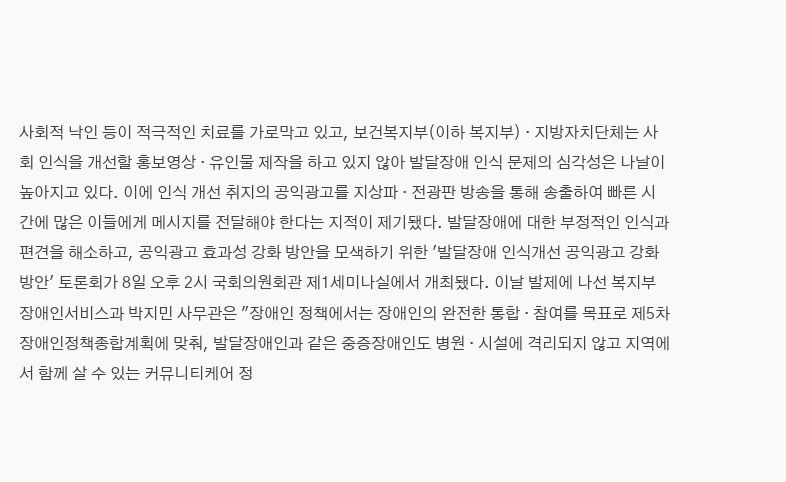사회적 낙인 등이 적극적인 치료를 가로막고 있고, 보건복지부(이하 복지부) · 지방자치단체는 사회 인식을 개선할 홍보영상 · 유인물 제작을 하고 있지 않아 발달장애 인식 문제의 심각성은 나날이 높아지고 있다. 이에 인식 개선 취지의 공익광고를 지상파 · 전광판 방송을 통해 송출하여 빠른 시간에 많은 이들에게 메시지를 전달해야 한다는 지적이 제기됐다. 발달장애에 대한 부정적인 인식과 편견을 해소하고, 공익광고 효과성 강화 방안을 모색하기 위한 '발달장애 인식개선 공익광고 강화방안' 토론회가 8일 오후 2시 국회의원회관 제1세미나실에서 개최됐다. 이날 발제에 나선 복지부 장애인서비스과 박지민 사무관은 "장애인 정책에서는 장애인의 완전한 통합 · 참여를 목표로 제5차 장애인정책종합계획에 맞춰, 발달장애인과 같은 중증장애인도 병원 · 시설에 격리되지 않고 지역에서 함께 살 수 있는 커뮤니티케어 정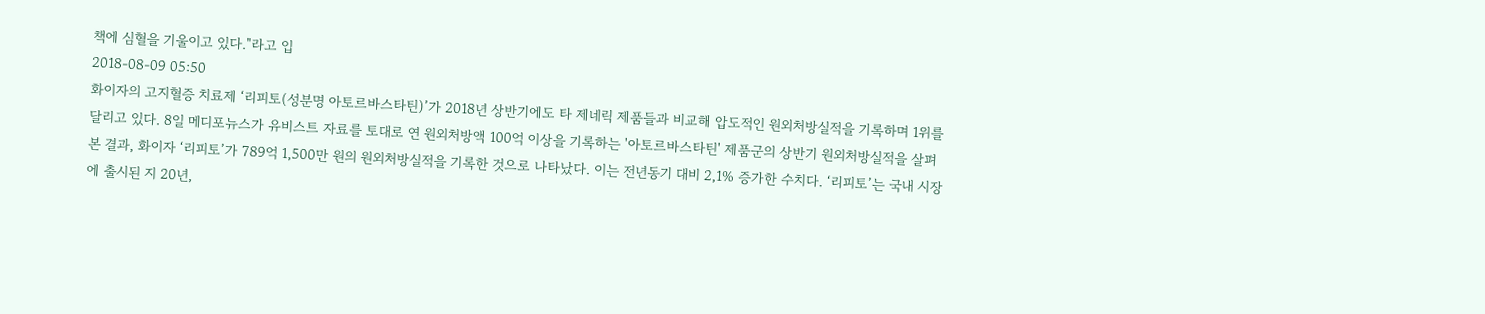책에 심혈을 기울이고 있다."라고 입
2018-08-09 05:50
화이자의 고지혈증 치료제 ‘리피토(성분명 아토르바스타틴)’가 2018년 상반기에도 타 제네릭 제품들과 비교해 압도적인 원외처방실적을 기록하며 1위를 달리고 있다. 8일 메디포뉴스가 유비스트 자료를 토대로 연 원외처방액 100억 이상을 기록하는 '아토르바스타틴' 제품군의 상반기 원외처방실적을 살펴본 결과, 화이자 ‘리피토’가 789억 1,500만 원의 원외처방실적을 기록한 것으로 나타났다. 이는 전년동기 대비 2,1% 증가한 수치다. ‘리피토’는 국내 시장에 출시된 지 20년,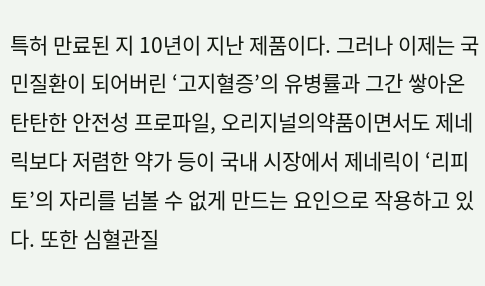특허 만료된 지 10년이 지난 제품이다. 그러나 이제는 국민질환이 되어버린 ‘고지혈증’의 유병률과 그간 쌓아온 탄탄한 안전성 프로파일, 오리지널의약품이면서도 제네릭보다 저렴한 약가 등이 국내 시장에서 제네릭이 ‘리피토’의 자리를 넘볼 수 없게 만드는 요인으로 작용하고 있다. 또한 심혈관질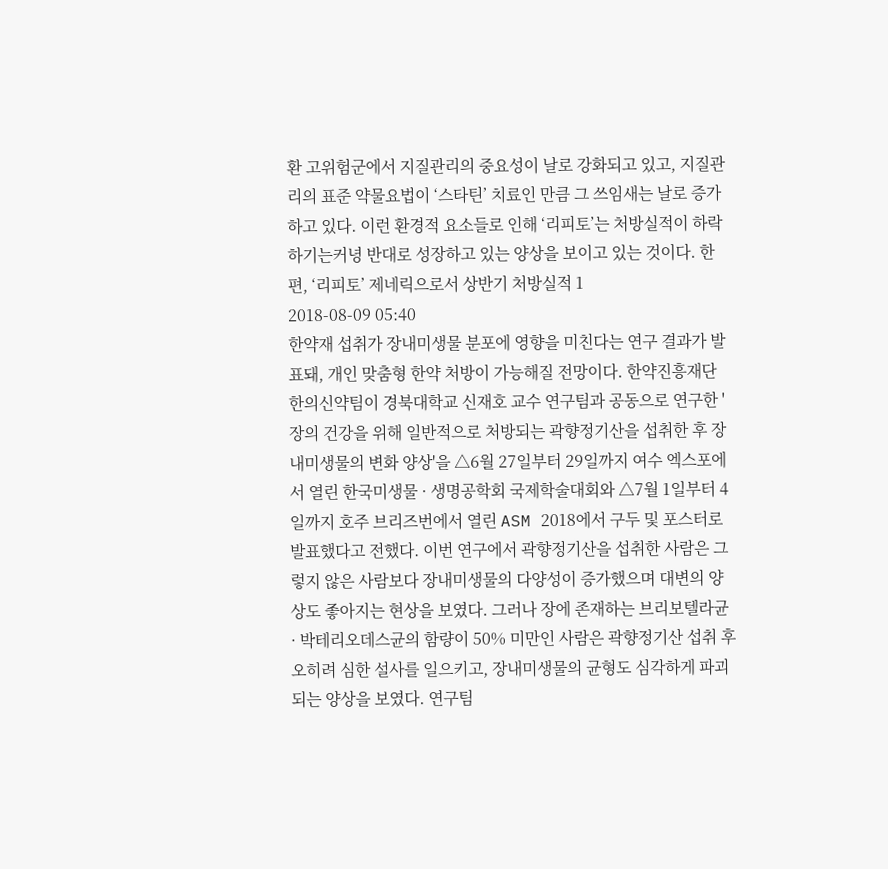환 고위험군에서 지질관리의 중요성이 날로 강화되고 있고, 지질관리의 표준 약물요법이 ‘스타틴’ 치료인 만큼 그 쓰임새는 날로 증가하고 있다. 이런 환경적 요소들로 인해 ‘리피토’는 처방실적이 하락하기는커녕 반대로 성장하고 있는 양상을 보이고 있는 것이다. 한편, ‘리피토’ 제네릭으로서 상반기 처방실적 1
2018-08-09 05:40
한약재 섭취가 장내미생물 분포에 영향을 미친다는 연구 결과가 발표돼, 개인 맞춤형 한약 처방이 가능해질 전망이다. 한약진흥재단 한의신약팀이 경북대학교 신재호 교수 연구팀과 공동으로 연구한 '장의 건강을 위해 일반적으로 처방되는 곽향정기산을 섭취한 후 장내미생물의 변화 양상'을 △6월 27일부터 29일까지 여수 엑스포에서 열린 한국미생물 · 생명공학회 국제학술대회와 △7월 1일부터 4일까지 호주 브리즈번에서 열린 ASM 2018에서 구두 및 포스터로 발표했다고 전했다. 이번 연구에서 곽향정기산을 섭취한 사람은 그렇지 않은 사람보다 장내미생물의 다양성이 증가했으며 대변의 양상도 좋아지는 현상을 보였다. 그러나 장에 존재하는 브리보텔라균 · 박테리오데스균의 함량이 50% 미만인 사람은 곽향정기산 섭취 후 오히려 심한 설사를 일으키고, 장내미생물의 균형도 심각하게 파괴되는 양상을 보였다. 연구팀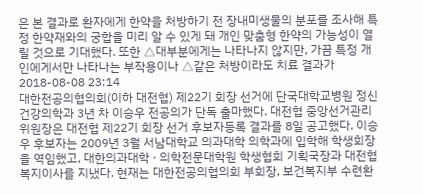은 본 결과로 환자에게 한약을 처방하기 전 장내미생물의 분포를 조사해 특정 한약재와의 궁합을 미리 알 수 있게 돼 개인 맞춤형 한약의 가능성이 열릴 것으로 기대했다. 또한 △대부분에게는 나타나지 않지만, 가끔 특정 개인에게서만 나타나는 부작용이나 △같은 처방이라도 치료 결과가
2018-08-08 23:14
대한전공의협의회(이하 대전협) 제22기 회장 선거에 단국대학교병원 정신건강의학과 3년 차 이승우 전공의가 단독 출마했다. 대전협 중앙선거관리위원장은 대전협 제22기 회장 선거 후보자등록 결과를 8일 공고했다. 이승우 후보자는 2009년 3월 서남대학교 의과대학 의학과에 입학해 학생회장을 역임했고, 대한의과대학 · 의학전문대학원 학생협회 기획국장과 대전협 복지이사를 지냈다. 현재는 대한전공의협의회 부회장, 보건복지부 수련환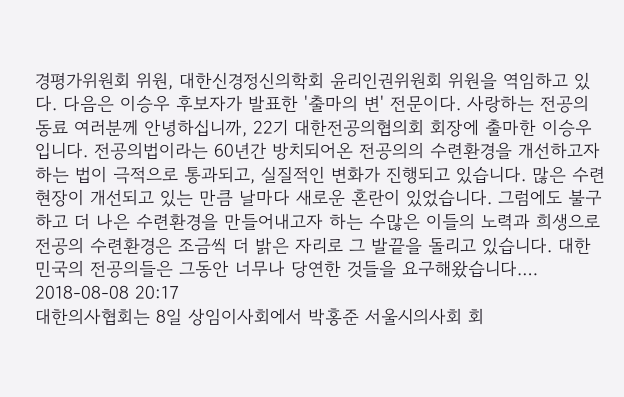경평가위원회 위원, 대한신경정신의학회 윤리인권위원회 위원을 역임하고 있다. 다음은 이승우 후보자가 발표한 '출마의 변' 전문이다. 사랑하는 전공의 동료 여러분께 안녕하십니까, 22기 대한전공의협의회 회장에 출마한 이승우입니다. 전공의법이라는 60년간 방치되어온 전공의의 수련환경을 개선하고자 하는 법이 극적으로 통과되고, 실질적인 변화가 진행되고 있습니다. 많은 수련현장이 개선되고 있는 만큼 날마다 새로운 혼란이 있었습니다. 그럼에도 불구하고 더 나은 수련환경을 만들어내고자 하는 수많은 이들의 노력과 희생으로 전공의 수련환경은 조금씩 더 밝은 자리로 그 발끝을 돌리고 있습니다. 대한민국의 전공의들은 그동안 너무나 당연한 것들을 요구해왔습니다.…
2018-08-08 20:17
대한의사협회는 8일 상임이사회에서 박홍준 서울시의사회 회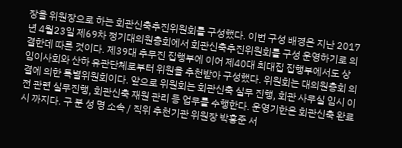장을 위원장으로 하는 회관신축추진위원회를 구성했다. 이번 구성 배경은 지난 2017년 4월23일 제69차 정기대의원총회에서 회관신축추진위원회를 구성 운영하기로 의결한데 따른 것이다. 제39대 추무진 집행부에 이어 제40대 최대집 집행부에서도 상임이사회와 산하 유관단체로부터 위원을 추천받아 구성했다. 위원회는 대의원총회 의결에 의한 특별위원회이다. 앞으로 위원회는 회관신축 실무 진행, 회관 사무실 임시 이전 관련 실무진행, 회관신축 재원 관리 등 업무를 수행한다. 운영기한은 회관신축 완료시 까지다. 구 분 성 명 소속 / 직위 추천기관 위원장 박홍준 서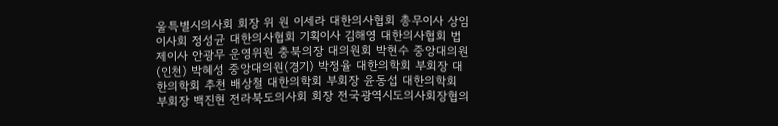울특별시의사회 회장 위 원 이세라 대한의사협회 총무이사 상임이사회 정성균 대한의사협회 기획이사 김해영 대한의사협회 법제이사 안광무 운영위원 충북의장 대의원회 박현수 중앙대의원(인천) 박혜성 중앙대의원(경기) 박정율 대한의학회 부회장 대한의학회 추천 배상철 대한의학회 부회장 윤동섭 대한의학회 부회장 백진현 전라북도의사회 회장 전국광역시도의사회장협의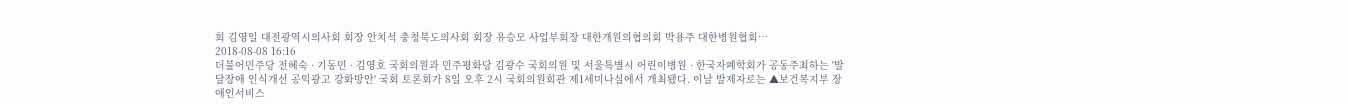회 김영일 대전광역시의사회 회장 안치석 충청북도의사회 회장 유승모 사업부회장 대한개원의협의회 박용주 대한병원협회…
2018-08-08 16:16
더불어민주당 전혜숙 · 기동민 · 김영호 국회의원과 민주평화당 김광수 국회의원 및 서울특별시 어린이병원 · 한국자폐학회가 공동주최하는 '발달장애 인식개선 공익광고 강화방안' 국회 토론회가 8일 오후 2시 국회의원회관 제1세미나실에서 개최됐다. 이날 발제자로는 ▲보건복지부 장애인서비스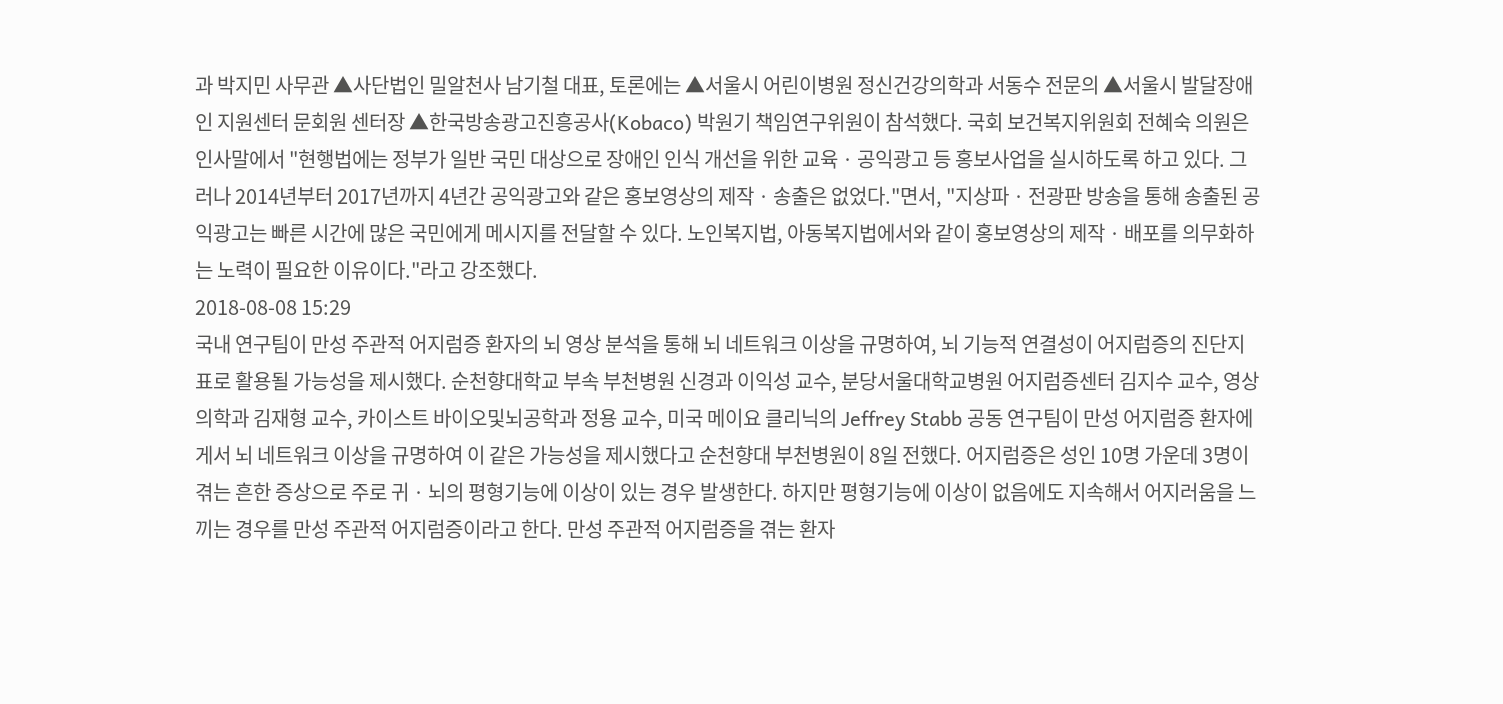과 박지민 사무관 ▲사단법인 밀알천사 남기철 대표, 토론에는 ▲서울시 어린이병원 정신건강의학과 서동수 전문의 ▲서울시 발달장애인 지원센터 문회원 센터장 ▲한국방송광고진흥공사(Kobaco) 박원기 책임연구위원이 참석했다. 국회 보건복지위원회 전혜숙 의원은 인사말에서 "현행법에는 정부가 일반 국민 대상으로 장애인 인식 개선을 위한 교육 · 공익광고 등 홍보사업을 실시하도록 하고 있다. 그러나 2014년부터 2017년까지 4년간 공익광고와 같은 홍보영상의 제작 · 송출은 없었다."면서, "지상파 · 전광판 방송을 통해 송출된 공익광고는 빠른 시간에 많은 국민에게 메시지를 전달할 수 있다. 노인복지법, 아동복지법에서와 같이 홍보영상의 제작 · 배포를 의무화하는 노력이 필요한 이유이다."라고 강조했다.
2018-08-08 15:29
국내 연구팀이 만성 주관적 어지럼증 환자의 뇌 영상 분석을 통해 뇌 네트워크 이상을 규명하여, 뇌 기능적 연결성이 어지럼증의 진단지표로 활용될 가능성을 제시했다. 순천향대학교 부속 부천병원 신경과 이익성 교수, 분당서울대학교병원 어지럼증센터 김지수 교수, 영상의학과 김재형 교수, 카이스트 바이오및뇌공학과 정용 교수, 미국 메이요 클리닉의 Jeffrey Stabb 공동 연구팀이 만성 어지럼증 환자에게서 뇌 네트워크 이상을 규명하여 이 같은 가능성을 제시했다고 순천향대 부천병원이 8일 전했다. 어지럼증은 성인 10명 가운데 3명이 겪는 흔한 증상으로 주로 귀 · 뇌의 평형기능에 이상이 있는 경우 발생한다. 하지만 평형기능에 이상이 없음에도 지속해서 어지러움을 느끼는 경우를 만성 주관적 어지럼증이라고 한다. 만성 주관적 어지럼증을 겪는 환자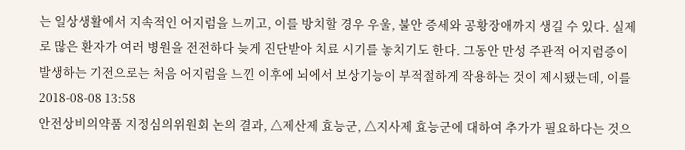는 일상생활에서 지속적인 어지럼을 느끼고, 이를 방치할 경우 우울, 불안 증세와 공황장애까지 생길 수 있다. 실제로 많은 환자가 여러 병원을 전전하다 늦게 진단받아 치료 시기를 놓치기도 한다. 그동안 만성 주관적 어지럼증이 발생하는 기전으로는 처음 어지럼을 느낀 이후에 뇌에서 보상기능이 부적절하게 작용하는 것이 제시됐는데, 이를
2018-08-08 13:58
안전상비의약품 지정심의위원회 논의 결과, △제산제 효능군, △지사제 효능군에 대하여 추가가 필요하다는 것으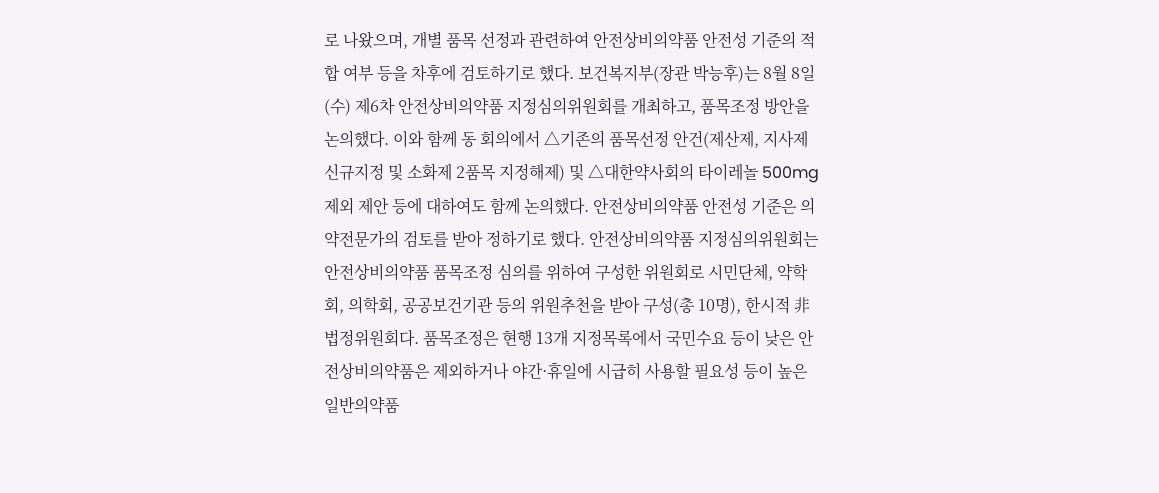로 나왔으며, 개별 품목 선정과 관련하여 안전상비의약품 안전성 기준의 적합 여부 등을 차후에 검토하기로 했다. 보건복지부(장관 박능후)는 8월 8일(수) 제6차 안전상비의약품 지정심의위원회를 개최하고, 품목조정 방안을 논의했다. 이와 함께 동 회의에서 △기존의 품목선정 안건(제산제, 지사제 신규지정 및 소화제 2품목 지정해제) 및 △대한약사회의 타이레놀 500mg 제외 제안 등에 대하여도 함께 논의했다. 안전상비의약품 안전성 기준은 의약전문가의 검토를 받아 정하기로 했다. 안전상비의약품 지정심의위원회는 안전상비의약품 품목조정 심의를 위하여 구성한 위원회로 시민단체, 약학회, 의학회, 공공보건기관 등의 위원추천을 받아 구성(총 10명), 한시적 非법정위원회다. 품목조정은 현행 13개 지정목록에서 국민수요 등이 낮은 안전상비의약품은 제외하거나 야간·휴일에 시급히 사용할 필요성 등이 높은 일반의약품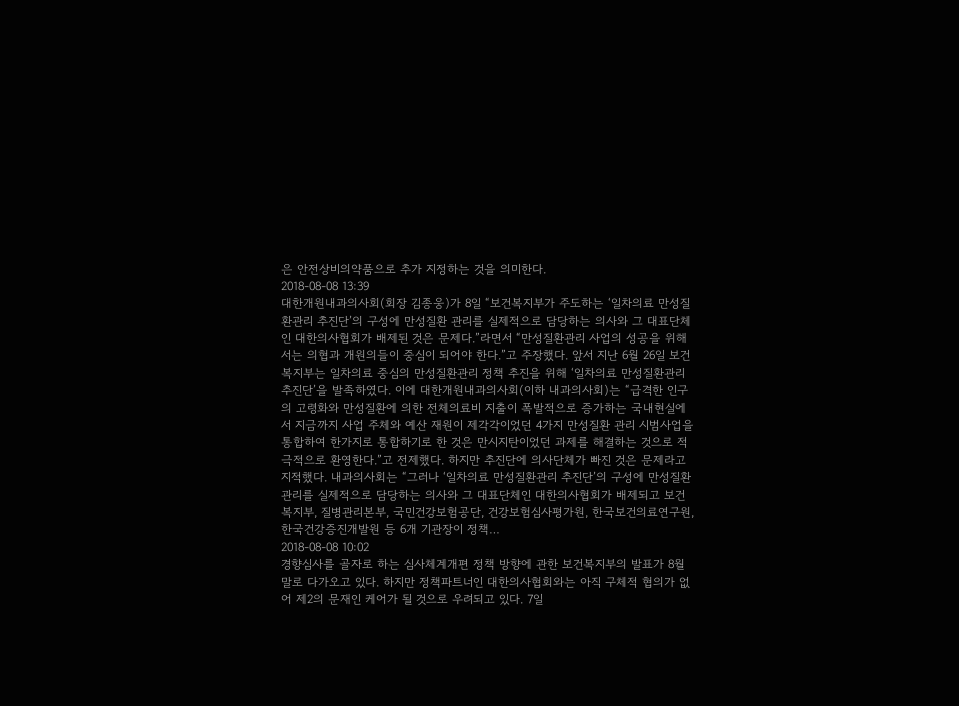은 안전상비의약품으로 추가 지정하는 것을 의미한다.
2018-08-08 13:39
대한개원내과의사회(회장 김종웅)가 8일 “보건복지부가 주도하는 ‘일차의료 만성질환관리 추진단’의 구성에 만성질환 관리를 실제적으로 담당하는 의사와 그 대표단체인 대한의사협회가 배제된 것은 문제다.”라면서 “만성질환관리 사업의 성공을 위해서는 의협과 개원의들이 중심이 되어야 한다.”고 주장했다. 앞서 지난 6월 26일 보건복지부는 일차의료 중심의 만성질환관리 정책 추진을 위해 ‘일차의료 만성질환관리 추진단’을 발족하였다. 이에 대한개원내과의사회(이하 내과의사회)는 “급격한 인구의 고령화와 만성질환에 의한 전체의료비 지출이 폭발적으로 증가하는 국내현실에서 지금까지 사업 주체와 예산 재원이 제각각이었던 4가지 만성질환 관리 시범사업을 통합하여 한가지로 통합하기로 한 것은 만시지탄이었던 과제를 해결하는 것으로 적극적으로 환영한다.”고 전제했다. 하지만 추진단에 의사단체가 빠진 것은 문제라고 지적했다. 내과의사회는 “그러나 ‘일차의료 만성질환관리 추진단’의 구성에 만성질환 관리를 실제적으로 담당하는 의사와 그 대표단체인 대한의사협회가 배제되고 보건복지부, 질병관리본부, 국민건강보험공단, 건강보험심사평가원, 한국보건의료연구원, 한국건강증진개발원 등 6개 기관장이 정책…
2018-08-08 10:02
경향심사를 골자로 하는 심사체계개편 정책 방향에 관한 보건복지부의 발표가 8월말로 다가오고 있다. 하지만 정책파트너인 대한의사협회와는 아직 구체적 협의가 없어 제2의 문재인 케어가 될 것으로 우려되고 있다. 7일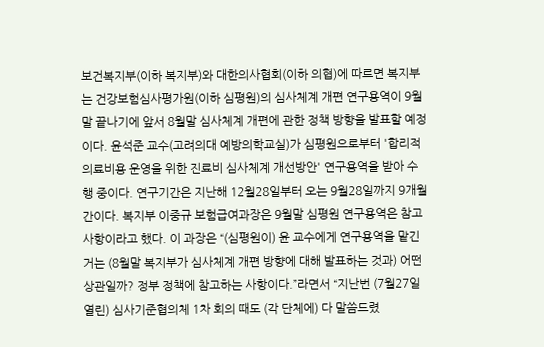보건복지부(이하 복지부)와 대한의사협회(이하 의협)에 따르면 복지부는 건강보험심사평가원(이하 심평원)의 심사체계 개편 연구용역이 9월말 끝나기에 앞서 8월말 심사체계 개편에 관한 정책 방향을 발표할 예정이다. 윤석준 교수(고려의대 예방의학교실)가 심평원으로부터 '합리적 의료비용 운영을 위한 진료비 심사체계 개선방안' 연구용역을 받아 수행 중이다. 연구기간은 지난해 12월28일부터 오는 9월28일까지 9개월 간이다. 복지부 이중규 보험급여과장은 9월말 심평원 연구용역은 참고사항이라고 했다. 이 과장은 “(심평원이) 윤 교수에게 연구용역을 맡긴 거는 (8월말 복지부가 심사체계 개편 방향에 대해 발표하는 것과) 어떤 상관일까? 정부 정책에 참고하는 사항이다.”라면서 “지난번 (7월27일 열린) 심사기준협의체 1차 회의 때도 (각 단체에) 다 말씀드렸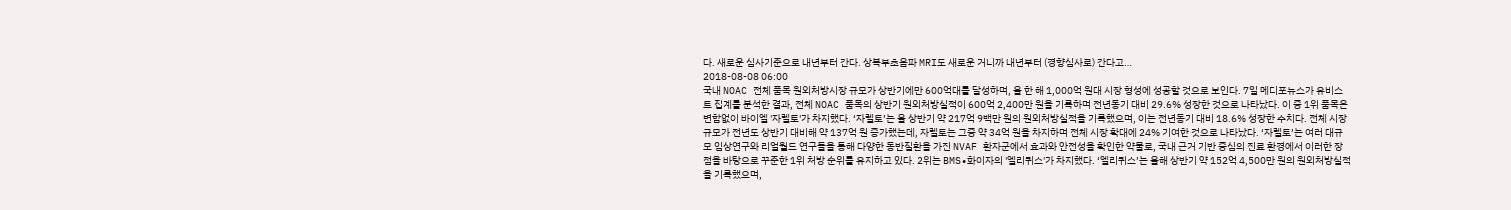다. 새로운 심사기준으로 내년부터 간다. 상복부초음파 MRI도 새로운 거니까 내년부터 (경향심사로) 간다고…
2018-08-08 06:00
국내 NOAC 전체 품목 원외처방시장 규모가 상반기에만 600억대를 달성하며, 올 한 해 1,000억 원대 시장 형성에 성공할 것으로 보인다. 7일 메디포뉴스가 유비스트 집계를 분석한 결과, 전체 NOAC 품목의 상반기 원외처방실적이 600억 2,400만 원을 기록하며 전년동기 대비 29.6% 성장한 것으로 나타났다. 이 중 1위 품목은 변함없이 바이엘 '자렐토'가 차지했다. ‘자렐토’는 올 상반기 약 217억 9백만 원의 원외처방실적을 기록했으며, 이는 전년동기 대비 18.6% 성장한 수치다. 전체 시장 규모가 전년도 상반기 대비해 약 137억 원 증가했는데, 자렐토는 그중 약 34억 원을 차지하며 전체 시장 확대에 24% 기여한 것으로 나타났다. ‘자렐토’는 여러 대규모 임상연구와 리얼월드 연구들을 통해 다양한 동반질환을 가진 NVAF 환자군에서 효과와 안전성을 확인한 약물로, 국내 근거 기반 중심의 진료 환경에서 이러한 장점을 바탕으로 꾸준한 1위 처방 순위를 유지하고 있다. 2위는 BMS∙화이자의 '엘리퀴스'가 차지했다. ‘엘리퀴스’는 올해 상반기 약 152억 4,500만 원의 원외처방실적을 기록했으며,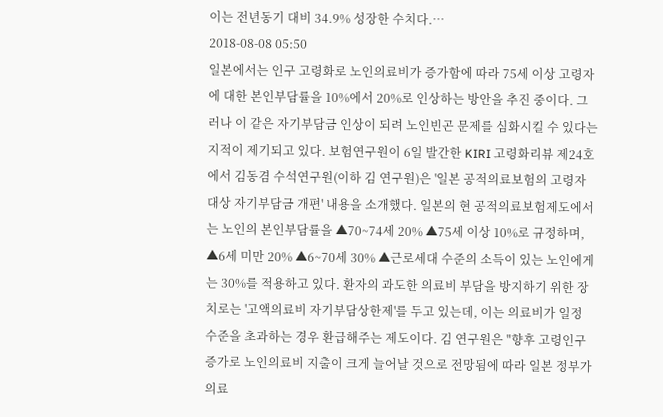이는 전년동기 대비 34.9% 성장한 수치다.…
2018-08-08 05:50
일본에서는 인구 고령화로 노인의료비가 증가함에 따라 75세 이상 고령자에 대한 본인부담률을 10%에서 20%로 인상하는 방안을 추진 중이다. 그러나 이 같은 자기부담금 인상이 되려 노인빈곤 문제를 심화시킬 수 있다는 지적이 제기되고 있다. 보험연구원이 6일 발간한 KIRI 고령화리뷰 제24호에서 김동겸 수석연구원(이하 김 연구원)은 '일본 공적의료보험의 고령자 대상 자기부담금 개편' 내용을 소개했다. 일본의 현 공적의료보험제도에서는 노인의 본인부담률을 ▲70~74세 20% ▲75세 이상 10%로 규정하며, ▲6세 미만 20% ▲6~70세 30% ▲근로세대 수준의 소득이 있는 노인에게는 30%를 적용하고 있다. 환자의 과도한 의료비 부담을 방지하기 위한 장치로는 '고액의료비 자기부담상한제'를 두고 있는데, 이는 의료비가 일정 수준을 초과하는 경우 환급해주는 제도이다. 김 연구원은 "향후 고령인구 증가로 노인의료비 지출이 크게 늘어날 것으로 전망됨에 따라 일본 정부가 의료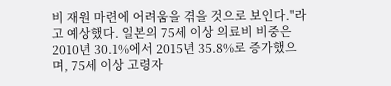비 재원 마련에 어려움을 겪을 것으로 보인다."라고 예상했다. 일본의 75세 이상 의료비 비중은 2010년 30.1%에서 2015년 35.8%로 증가했으며, 75세 이상 고령자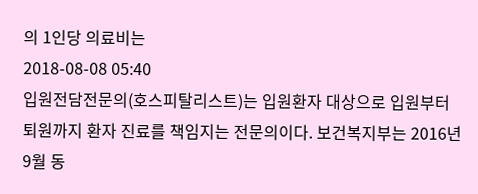의 1인당 의료비는
2018-08-08 05:40
입원전담전문의(호스피탈리스트)는 입원환자 대상으로 입원부터 퇴원까지 환자 진료를 책임지는 전문의이다. 보건복지부는 2016년 9월 동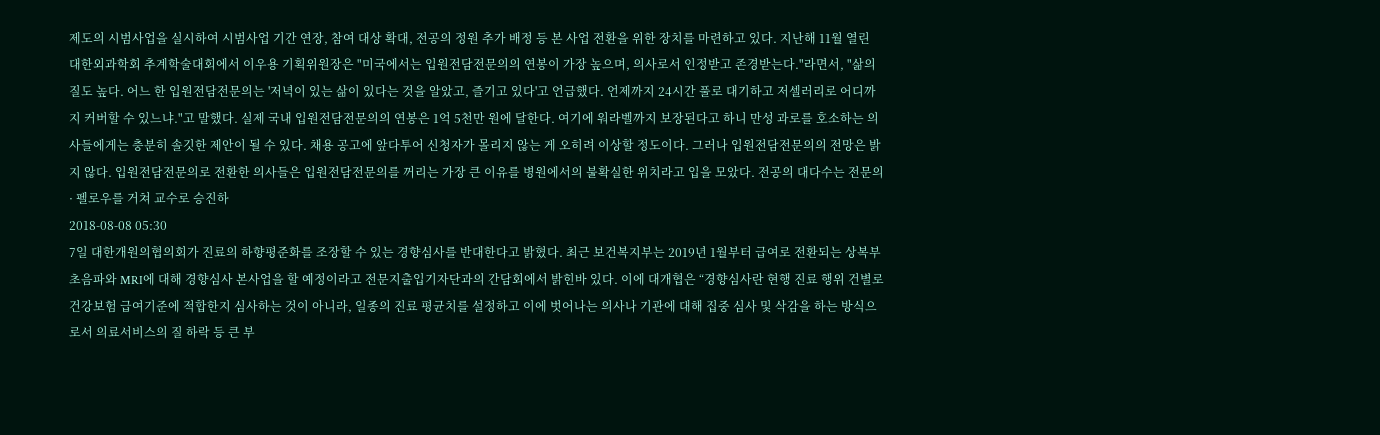제도의 시범사업을 실시하여 시범사업 기간 연장, 참여 대상 확대, 전공의 정원 추가 배정 등 본 사업 전환을 위한 장치를 마련하고 있다. 지난해 11월 열린 대한외과학회 추계학술대회에서 이우용 기획위원장은 "미국에서는 입원전담전문의의 연봉이 가장 높으며, 의사로서 인정받고 존경받는다."라면서, "삶의 질도 높다. 어느 한 입원전담전문의는 '저녁이 있는 삶이 있다는 것을 알았고, 즐기고 있다'고 언급했다. 언제까지 24시간 풀로 대기하고 저셀러리로 어디까지 커버할 수 있느냐."고 말했다. 실제 국내 입원전담전문의의 연봉은 1억 5천만 원에 달한다. 여기에 워라벨까지 보장된다고 하니 만성 과로를 호소하는 의사들에게는 충분히 솔깃한 제안이 될 수 있다. 채용 공고에 앞다투어 신청자가 몰리지 않는 게 오히려 이상할 정도이다. 그러나 입원전담전문의의 전망은 밝지 않다. 입원전담전문의로 전환한 의사들은 입원전담전문의를 꺼리는 가장 큰 이유를 병원에서의 불확실한 위치라고 입을 모았다. 전공의 대다수는 전문의 · 펠로우를 거쳐 교수로 승진하
2018-08-08 05:30
7일 대한개원의협의회가 진료의 하향평준화를 조장할 수 있는 경향심사를 반대한다고 밝혔다. 최근 보건복지부는 2019년 1월부터 급여로 전환되는 상복부 초음파와 MRI에 대해 경향심사 본사업을 할 예정이라고 전문지출입기자단과의 간담회에서 밝힌바 있다. 이에 대개협은 “경향심사란 현행 진료 행위 건별로 건강보험 급여기준에 적합한지 심사하는 것이 아니라, 일종의 진료 평균치를 설정하고 이에 벗어나는 의사나 기관에 대해 집중 심사 및 삭감을 하는 방식으로서 의료서비스의 질 하락 등 큰 부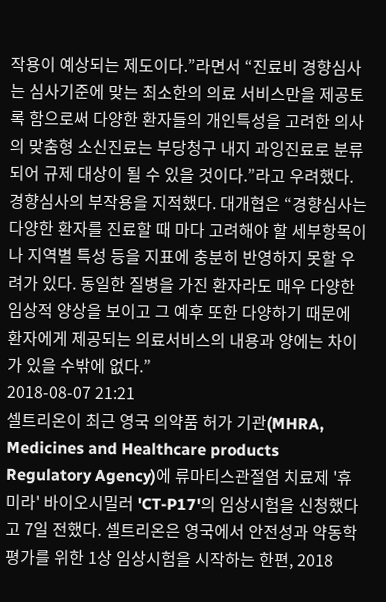작용이 예상되는 제도이다.”라면서 “진료비 경향심사는 심사기준에 맞는 최소한의 의료 서비스만을 제공토록 함으로써 다양한 환자들의 개인특성을 고려한 의사의 맞춤형 소신진료는 부당청구 내지 과잉진료로 분류되어 규제 대상이 될 수 있을 것이다.”라고 우려했다. 경향심사의 부작용을 지적했다. 대개협은 “경향심사는 다양한 환자를 진료할 때 마다 고려해야 할 세부항목이나 지역별 특성 등을 지표에 충분히 반영하지 못할 우려가 있다. 동일한 질병을 가진 환자라도 매우 다양한 임상적 양상을 보이고 그 예후 또한 다양하기 때문에 환자에게 제공되는 의료서비스의 내용과 양에는 차이가 있을 수밖에 없다.”
2018-08-07 21:21
셀트리온이 최근 영국 의약품 허가 기관(MHRA, Medicines and Healthcare products Regulatory Agency)에 류마티스관절염 치료제 '휴미라' 바이오시밀러 'CT-P17'의 임상시험을 신청했다고 7일 전했다. 셀트리온은 영국에서 안전성과 약동학 평가를 위한 1상 임상시험을 시작하는 한편, 2018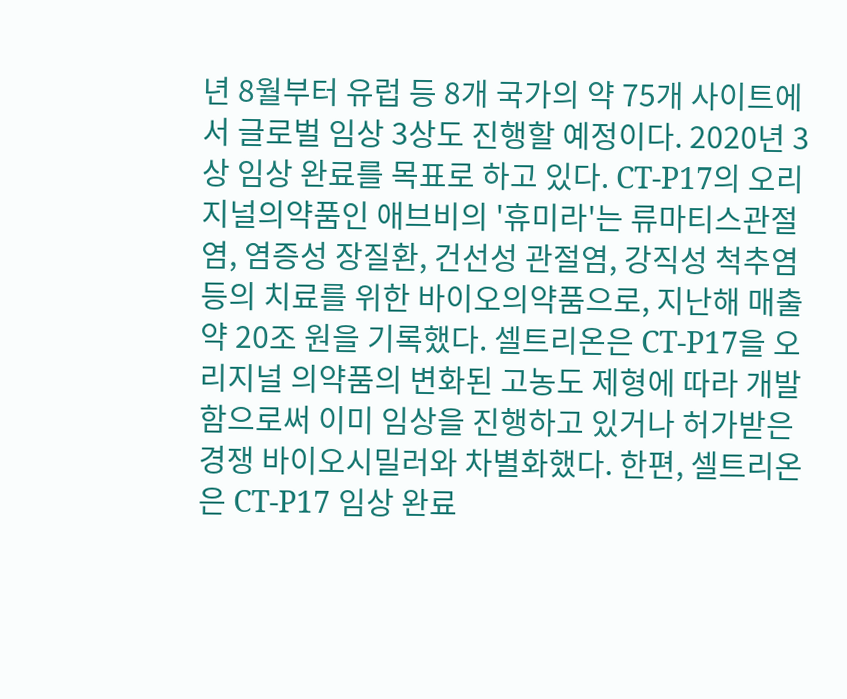년 8월부터 유럽 등 8개 국가의 약 75개 사이트에서 글로벌 임상 3상도 진행할 예정이다. 2020년 3상 임상 완료를 목표로 하고 있다. CT-P17의 오리지널의약품인 애브비의 '휴미라'는 류마티스관절염, 염증성 장질환, 건선성 관절염, 강직성 척추염 등의 치료를 위한 바이오의약품으로, 지난해 매출 약 20조 원을 기록했다. 셀트리온은 CT-P17을 오리지널 의약품의 변화된 고농도 제형에 따라 개발함으로써 이미 임상을 진행하고 있거나 허가받은 경쟁 바이오시밀러와 차별화했다. 한편, 셀트리온은 CT-P17 임상 완료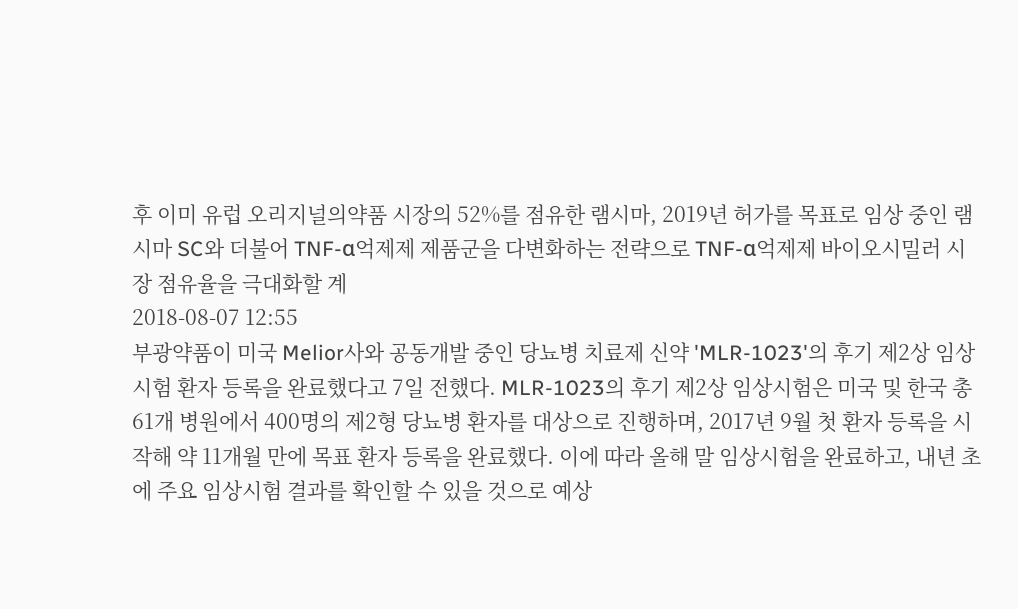후 이미 유럽 오리지널의약품 시장의 52%를 점유한 램시마, 2019년 허가를 목표로 임상 중인 램시마 SC와 더불어 TNF-α억제제 제품군을 다변화하는 전략으로 TNF-α억제제 바이오시밀러 시장 점유율을 극대화할 계
2018-08-07 12:55
부광약품이 미국 Melior사와 공동개발 중인 당뇨병 치료제 신약 'MLR-1023'의 후기 제2상 임상시험 환자 등록을 완료했다고 7일 전했다. MLR-1023의 후기 제2상 임상시험은 미국 및 한국 총 61개 병원에서 400명의 제2형 당뇨병 환자를 대상으로 진행하며, 2017년 9월 첫 환자 등록을 시작해 약 11개월 만에 목표 환자 등록을 완료했다. 이에 따라 올해 말 임상시험을 완료하고, 내년 초에 주요 임상시험 결과를 확인할 수 있을 것으로 예상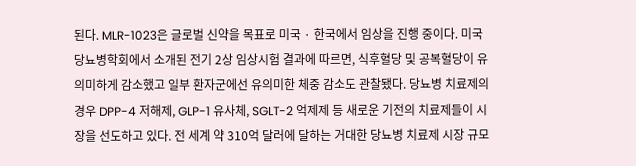된다. MLR-1023은 글로벌 신약을 목표로 미국 · 한국에서 임상을 진행 중이다. 미국 당뇨병학회에서 소개된 전기 2상 임상시험 결과에 따르면, 식후혈당 및 공복혈당이 유의미하게 감소했고 일부 환자군에선 유의미한 체중 감소도 관찰됐다. 당뇨병 치료제의 경우 DPP-4 저해제, GLP-1 유사체, SGLT-2 억제제 등 새로운 기전의 치료제들이 시장을 선도하고 있다. 전 세계 약 310억 달러에 달하는 거대한 당뇨병 치료제 시장 규모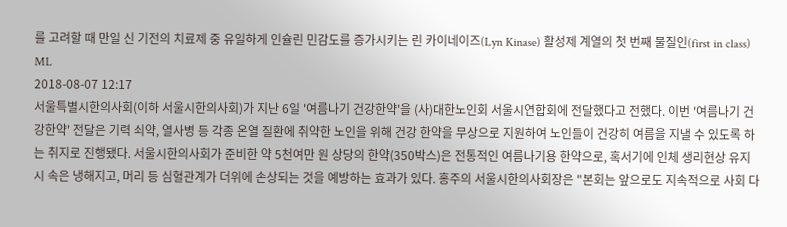를 고려할 때 만일 신 기전의 치료제 중 유일하게 인슐린 민감도를 증가시키는 린 카이네이즈(Lyn Kinase) 활성제 계열의 첫 번째 물질인(first in class) ML
2018-08-07 12:17
서울특별시한의사회(이하 서울시한의사회)가 지난 6일 '여름나기 건강한약'을 (사)대한노인회 서울시연합회에 전달했다고 전했다. 이번 '여름나기 건강한약' 전달은 기력 쇠약, 열사병 등 각종 온열 질환에 취약한 노인을 위해 건강 한약을 무상으로 지원하여 노인들이 건강히 여름을 지낼 수 있도록 하는 취지로 진행됐다. 서울시한의사회가 준비한 약 5천여만 원 상당의 한약(350박스)은 전통적인 여름나기용 한약으로, 혹서기에 인체 생리현상 유지 시 속은 냉해지고, 머리 등 심혈관계가 더위에 손상되는 것을 예방하는 효과가 있다. 홍주의 서울시한의사회장은 "본회는 앞으로도 지속적으로 사회 다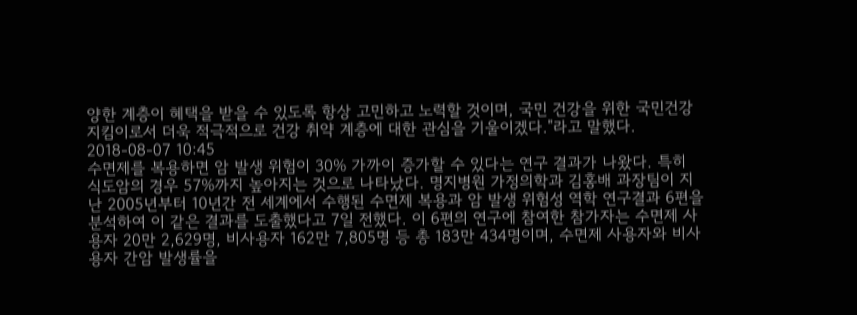양한 계층이 혜택을 받을 수 있도록 항상 고민하고 노력할 것이며, 국민 건강을 위한 국민건강 지킴이로서 더욱 적극적으로 건강 취약 계층에 대한 관심을 기울이겠다."라고 말했다.
2018-08-07 10:45
수면제를 복용하면 암 발생 위험이 30% 가까이 증가할 수 있다는 연구 결과가 나왔다. 특히 식도암의 경우 57%까지 높아지는 것으로 나타났다. 명지병원 가정의학과 김홍배 과장팀이 지난 2005년부터 10년간 전 세계에서 수행된 수면제 복용과 암 발생 위험성 역학 연구결과 6편을 분석하여 이 같은 결과를 도출했다고 7일 전했다. 이 6편의 연구에 참여한 참가자는 수면제 사용자 20만 2,629명, 비사용자 162만 7,805명 등 총 183만 434명이며, 수면제 사용자와 비사용자 간암 발생률을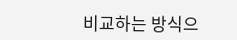비교하는 방식으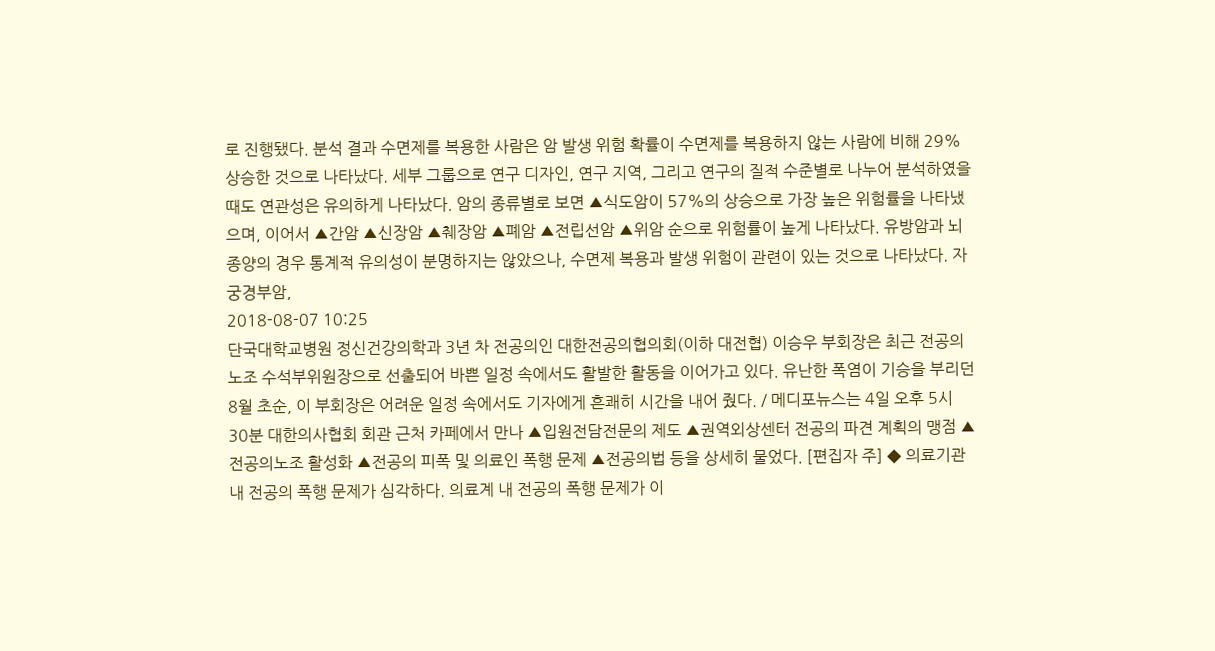로 진행됐다. 분석 결과 수면제를 복용한 사람은 암 발생 위험 확률이 수면제를 복용하지 않는 사람에 비해 29% 상승한 것으로 나타났다. 세부 그룹으로 연구 디자인, 연구 지역, 그리고 연구의 질적 수준별로 나누어 분석하였을 때도 연관성은 유의하게 나타났다. 암의 종류별로 보면 ▲식도암이 57%의 상승으로 가장 높은 위험률을 나타냈으며, 이어서 ▲간암 ▲신장암 ▲췌장암 ▲폐암 ▲전립선암 ▲위암 순으로 위험률이 높게 나타났다. 유방암과 뇌종양의 경우 통계적 유의성이 분명하지는 않았으나, 수면제 복용과 발생 위험이 관련이 있는 것으로 나타났다. 자궁경부암,
2018-08-07 10:25
단국대학교병원 정신건강의학과 3년 차 전공의인 대한전공의협의회(이하 대전협) 이승우 부회장은 최근 전공의노조 수석부위원장으로 선출되어 바쁜 일정 속에서도 활발한 활동을 이어가고 있다. 유난한 폭염이 기승을 부리던 8월 초순, 이 부회장은 어려운 일정 속에서도 기자에게 흔쾌히 시간을 내어 줬다. / 메디포뉴스는 4일 오후 5시 30분 대한의사협회 회관 근처 카페에서 만나 ▲입원전담전문의 제도 ▲권역외상센터 전공의 파견 계획의 맹점 ▲전공의노조 활성화 ▲전공의 피폭 및 의료인 폭행 문제 ▲전공의법 등을 상세히 물었다. [편집자 주] ◆ 의료기관 내 전공의 폭행 문제가 심각하다. 의료계 내 전공의 폭행 문제가 이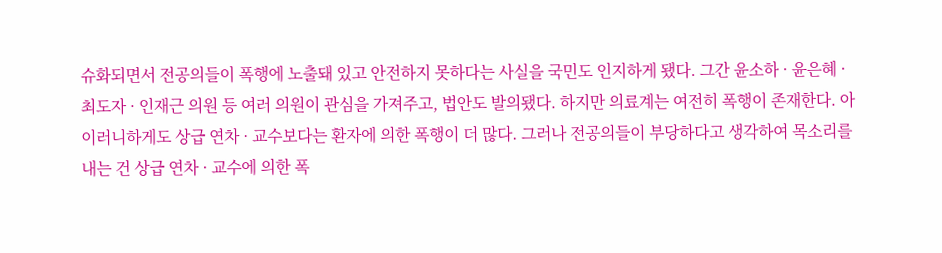슈화되면서 전공의들이 폭행에 노출돼 있고 안전하지 못하다는 사실을 국민도 인지하게 됐다. 그간 윤소하 · 윤은혜 · 최도자 · 인재근 의원 등 여러 의원이 관심을 가져주고, 법안도 발의됐다. 하지만 의료계는 여전히 폭행이 존재한다. 아이러니하게도 상급 연차 · 교수보다는 환자에 의한 폭행이 더 많다. 그러나 전공의들이 부당하다고 생각하여 목소리를 내는 건 상급 연차 · 교수에 의한 폭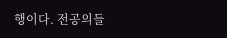행이다. 전공의들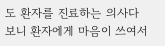도 환자를 진료하는 의사다 보니 환자에게 마음이 쓰여서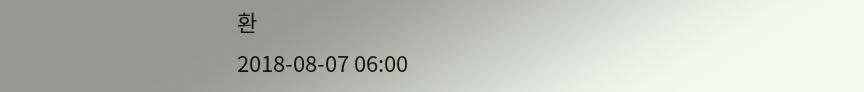환
2018-08-07 06:00